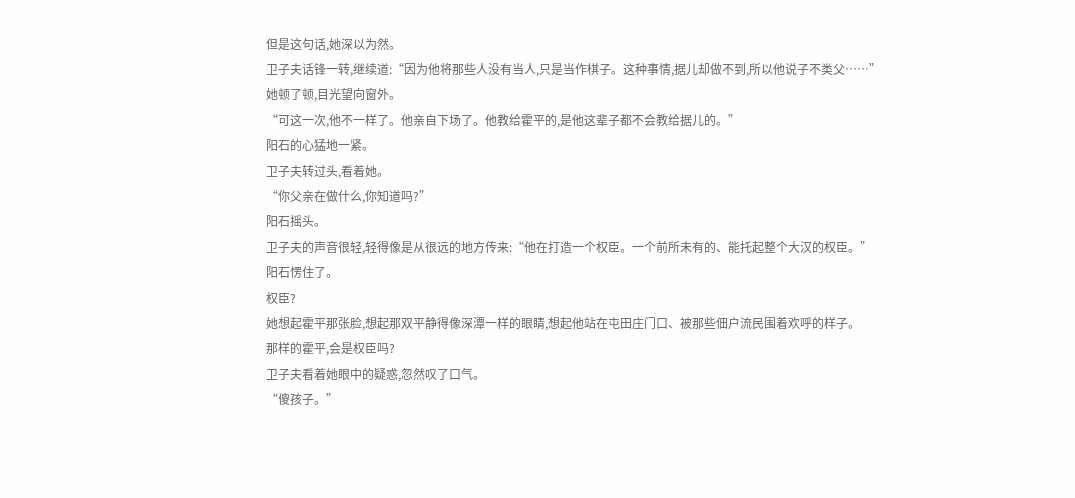但是这句话,她深以为然。
卫子夫话锋一转,继续道:“因为他将那些人没有当人,只是当作棋子。这种事情,据儿却做不到,所以他说子不类父……”
她顿了顿,目光望向窗外。
“可这一次,他不一样了。他亲自下场了。他教给霍平的,是他这辈子都不会教给据儿的。”
阳石的心猛地一紧。
卫子夫转过头,看着她。
“你父亲在做什么,你知道吗?”
阳石摇头。
卫子夫的声音很轻,轻得像是从很远的地方传来:“他在打造一个权臣。一个前所未有的、能托起整个大汉的权臣。”
阳石愣住了。
权臣?
她想起霍平那张脸,想起那双平静得像深潭一样的眼睛,想起他站在屯田庄门口、被那些佃户流民围着欢呼的样子。
那样的霍平,会是权臣吗?
卫子夫看着她眼中的疑惑,忽然叹了口气。
“傻孩子。”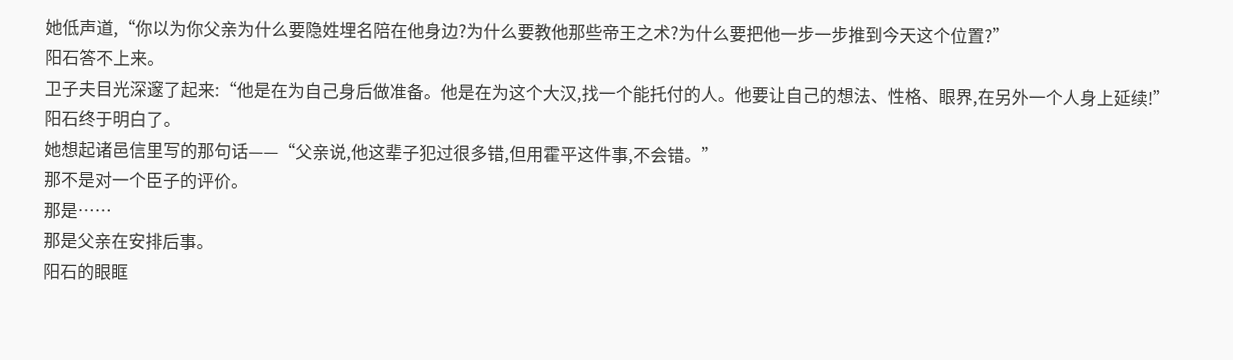她低声道,“你以为你父亲为什么要隐姓埋名陪在他身边?为什么要教他那些帝王之术?为什么要把他一步一步推到今天这个位置?”
阳石答不上来。
卫子夫目光深邃了起来:“他是在为自己身后做准备。他是在为这个大汉,找一个能托付的人。他要让自己的想法、性格、眼界,在另外一个人身上延续!”
阳石终于明白了。
她想起诸邑信里写的那句话——“父亲说,他这辈子犯过很多错,但用霍平这件事,不会错。”
那不是对一个臣子的评价。
那是……
那是父亲在安排后事。
阳石的眼眶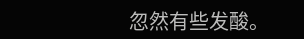忽然有些发酸。